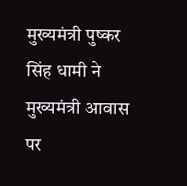मुख्यमंत्री पुष्कर सिंह धामी ने मुख्यमंत्री आवास पर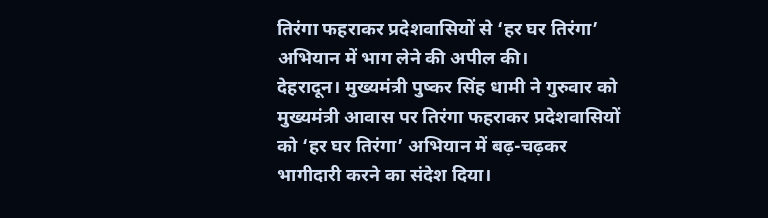तिरंगा फहराकर प्रदेशवासियों से ‘हर घर तिरंगा’ अभियान में भाग लेने की अपील की।
देहरादून। मुख्यमंत्री पुष्कर सिंह धामी ने गुरुवार को मुख्यमंत्री आवास पर तिरंगा फहराकर प्रदेशवासियों को ‘हर घर तिरंगा’ अभियान में बढ़-चढ़कर भागीदारी करने का संदेश दिया।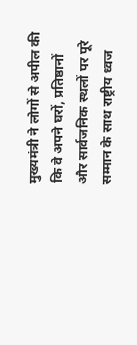मुख्यमंत्री ने लोगों से अपील की कि वे अपने घरों, प्रतिष्ठानों और सार्वजनिक स्थलों पर पूरे सम्मान के साथ राष्ट्रीय ध्वज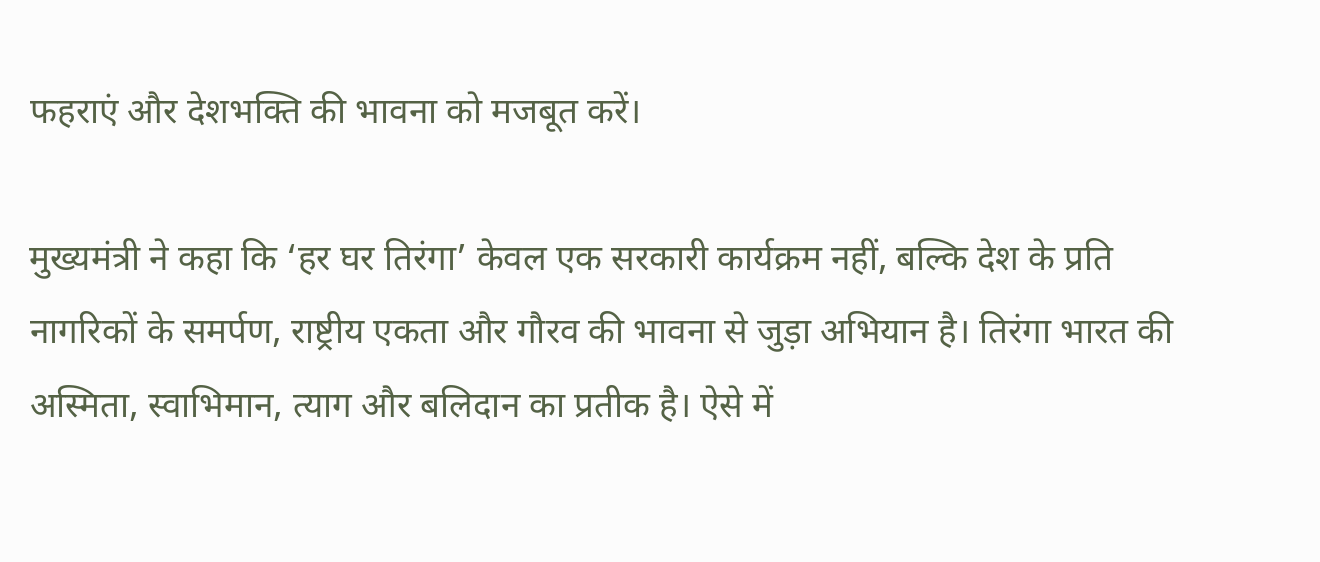फहराएं और देशभक्ति की भावना को मजबूत करें।

मुख्यमंत्री ने कहा कि ‘हर घर तिरंगा’ केवल एक सरकारी कार्यक्रम नहीं, बल्कि देश के प्रति नागरिकों के समर्पण, राष्ट्रीय एकता और गौरव की भावना से जुड़ा अभियान है। तिरंगा भारत की अस्मिता, स्वाभिमान, त्याग और बलिदान का प्रतीक है। ऐसे में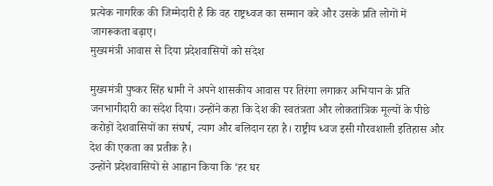प्रत्येक नागरिक की जिम्मेदारी है कि वह राष्ट्रध्वज का सम्मान करे और उसके प्रति लोगों में जागरूकता बढ़ाए।
मुख्यमंत्री आवास से दिया प्रदेशवासियों को संदेश

मुख्यमंत्री पुष्कर सिंह धामी ने अपने शासकीय आवास पर तिरंगा लगाकर अभियान के प्रति जनभागीदारी का संदेश दिया। उन्होंने कहा कि देश की स्वतंत्रता और लोकतांत्रिक मूल्यों के पीछे करोड़ों देशवासियों का संघर्ष, त्याग और बलिदान रहा है। राष्ट्रीय ध्वज इसी गौरवशाली इतिहास और देश की एकता का प्रतीक है।
उन्होंने प्रदेशवासियों से आह्वान किया कि ‘हर घर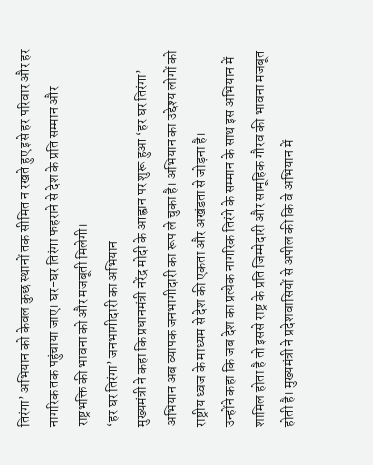तिरंगा’ अभियान को केवल कुछ स्थानों तक सीमित न रखते हुए इसे हर परिवार और हर नागरिक तक पहुंचाया जाए। घर-घर तिरंगा फहराने से देश के प्रति सम्मान और राष्ट्रभक्ति की भावना को और मजबूती मिलेगी।
‘हर घर तिरंगा’ जनभागीदारी का अभियान
मुख्यमंत्री ने कहा कि प्रधानमंत्री नरेंद्र मोदी के आह्वान पर शुरू हुआ ‘हर घर तिरंगा’ अभियान अब व्यापक जनभागीदारी का रूप ले चुका है। अभियान का उद्देश्य लोगों को राष्ट्रीय ध्वज के माध्यम से देश की एकता और अखंडता से जोड़ना है।
उन्होंने कहा कि जब देश का प्रत्येक नागरिक तिरंगे के सम्मान के साथ इस अभियान में शामिल होता है तो इससे राष्ट्र के प्रति जिम्मेदारी और सामूहिक गौरव की भावना मजबूत होती है। मुख्यमंत्री ने प्रदेशवासियों से अपील की कि वे अभियान में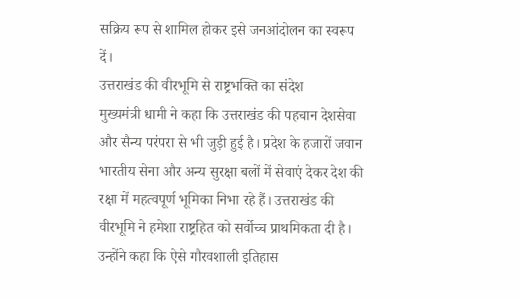सक्रिय रूप से शामिल होकर इसे जनआंदोलन का स्वरूप दें।
उत्तराखंड की वीरभूमि से राष्ट्रभक्ति का संदेश
मुख्यमंत्री धामी ने कहा कि उत्तराखंड की पहचान देशसेवा और सैन्य परंपरा से भी जुड़ी हुई है। प्रदेश के हजारों जवान भारतीय सेना और अन्य सुरक्षा बलों में सेवाएं देकर देश की रक्षा में महत्वपूर्ण भूमिका निभा रहे हैं। उत्तराखंड की वीरभूमि ने हमेशा राष्ट्रहित को सर्वोच्च प्राथमिकता दी है।
उन्होंने कहा कि ऐसे गौरवशाली इतिहास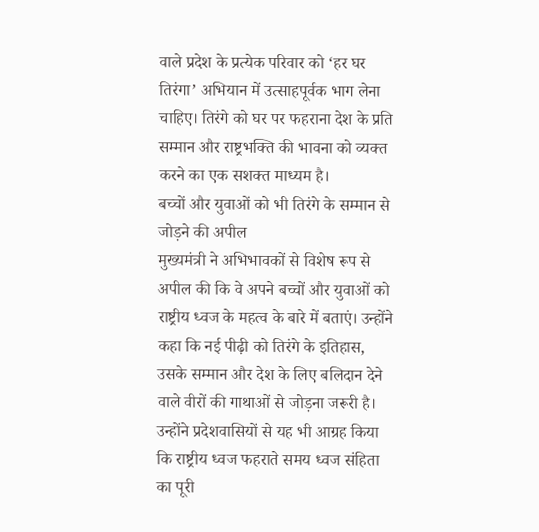वाले प्रदेश के प्रत्येक परिवार को ‘हर घर तिरंगा’ अभियान में उत्साहपूर्वक भाग लेना चाहिए। तिरंगे को घर पर फहराना देश के प्रति सम्मान और राष्ट्रभक्ति की भावना को व्यक्त करने का एक सशक्त माध्यम है।
बच्चों और युवाओं को भी तिरंगे के सम्मान से जोड़ने की अपील
मुख्यमंत्री ने अभिभावकों से विशेष रूप से अपील की कि वे अपने बच्चों और युवाओं को राष्ट्रीय ध्वज के महत्व के बारे में बताएं। उन्होंने कहा कि नई पीढ़ी को तिरंगे के इतिहास, उसके सम्मान और देश के लिए बलिदान देने वाले वीरों की गाथाओं से जोड़ना जरूरी है।
उन्होंने प्रदेशवासियों से यह भी आग्रह किया कि राष्ट्रीय ध्वज फहराते समय ध्वज संहिता का पूरी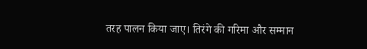तरह पालन किया जाए। तिरंगे की गरिमा और सम्मान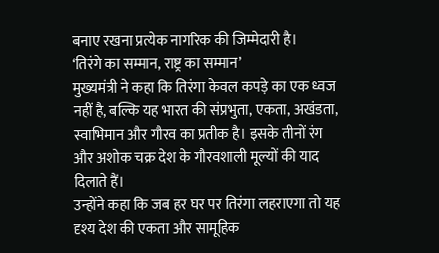बनाए रखना प्रत्येक नागरिक की जिम्मेदारी है।
‘तिरंगे का सम्मान, राष्ट्र का सम्मान’
मुख्यमंत्री ने कहा कि तिरंगा केवल कपड़े का एक ध्वज नहीं है, बल्कि यह भारत की संप्रभुता, एकता, अखंडता, स्वाभिमान और गौरव का प्रतीक है। इसके तीनों रंग और अशोक चक्र देश के गौरवशाली मूल्यों की याद दिलाते हैं।
उन्होंने कहा कि जब हर घर पर तिरंगा लहराएगा तो यह दृश्य देश की एकता और सामूहिक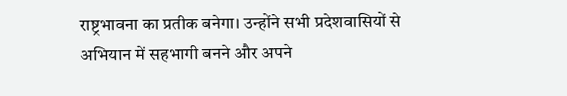राष्ट्रभावना का प्रतीक बनेगा। उन्होंने सभी प्रदेशवासियों से अभियान में सहभागी बनने और अपने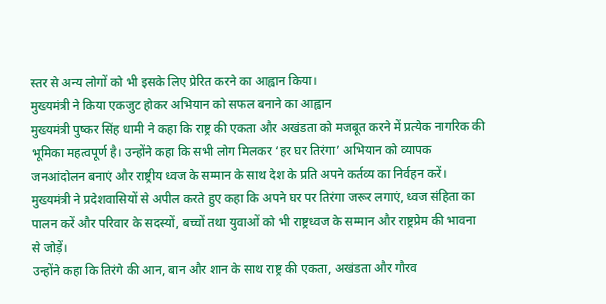स्तर से अन्य लोगों को भी इसके लिए प्रेरित करने का आह्वान किया।
मुख्यमंत्री ने किया एकजुट होकर अभियान को सफल बनाने का आह्वान
मुख्यमंत्री पुष्कर सिंह धामी ने कहा कि राष्ट्र की एकता और अखंडता को मजबूत करने में प्रत्येक नागरिक की भूमिका महत्वपूर्ण है। उन्होंने कहा कि सभी लोग मिलकर ‘हर घर तिरंगा’ अभियान को व्यापक जनआंदोलन बनाएं और राष्ट्रीय ध्वज के सम्मान के साथ देश के प्रति अपने कर्तव्य का निर्वहन करें।
मुख्यमंत्री ने प्रदेशवासियों से अपील करते हुए कहा कि अपने घर पर तिरंगा जरूर लगाएं, ध्वज संहिता का पालन करें और परिवार के सदस्यों, बच्चों तथा युवाओं को भी राष्ट्रध्वज के सम्मान और राष्ट्रप्रेम की भावना से जोड़ें।
उन्होंने कहा कि तिरंगे की आन, बान और शान के साथ राष्ट्र की एकता, अखंडता और गौरव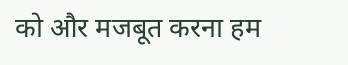को और मजबूत करना हम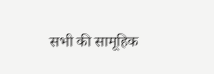सभी की सामूहिक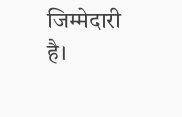जिम्मेदारी है।